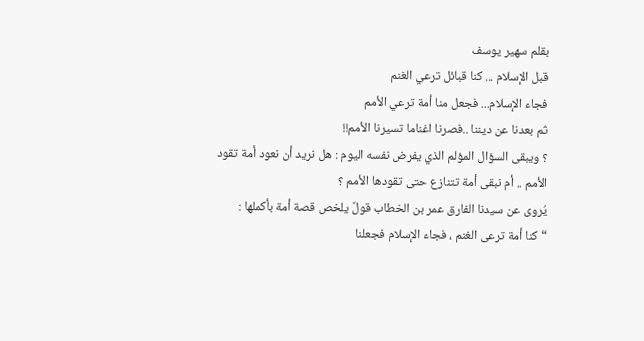بقلم سهير يوسف
قبل الإسلام ... كنا قبائل ترعي الغنم
فجاء الإسلام... فجعل منا أمة ترعي الأمم
ثم بعدنا عن ديننا ..فصرنا اغناما تسيرنا الأمم!!
؟ ويبقى السؤال المؤلم الذي يفرض نفسه اليوم : هل نريد أن نعود أمة تقود الأمم .. أم نبقى أمة تتنازع حتى تقودها الأمم ؟
يُروى عن سيدنا الفارق عمر بن الخطاب قولٌ يلخص قصة أمة بأكملها :
“كنا أمة ترعى الغنم ، فجاء الإسلام فجعلنا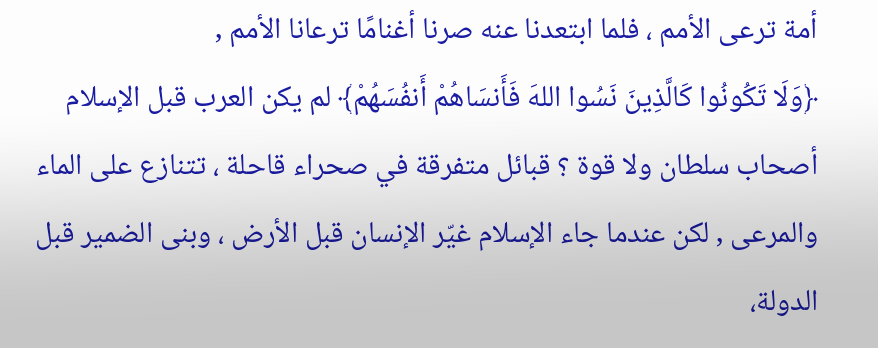أمة ترعى الأمم ، فلما ابتعدنا عنه صرنا أغنامًا ترعانا الأمم ,
﴿وَلَا تَكُونُوا كَالَّذِينَ نَسُوا اللهَ فَأَنسَاهُمْ أَنفُسَهُمْ﴾ لم يكن العرب قبل الإسلام أصحاب سلطان ولا قوة ؟ قبائل متفرقة في صحراء قاحلة ، تتنازع على الماء والمرعى , لكن عندما جاء الإسلام غيّر الإنسان قبل الأرض ، وبنى الضمير قبل الدولة،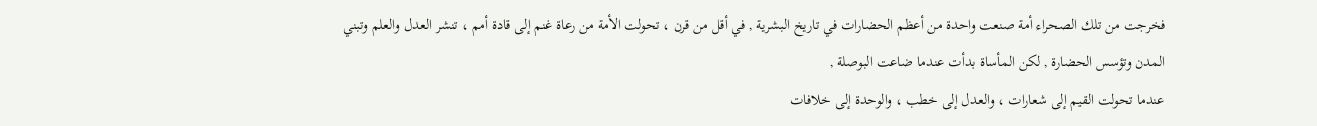فخرجت من تلك الصحراء أمة صنعت واحدة من أعظم الحضارات في تاريخ البشرية , في أقل من قرن ، تحولت الأمة من رعاة غنم إلى قادة أمم ، تنشر العدل والعلم وتبني المدن وتؤسس الحضارة , لكن المأساة بدأت عندما ضاعت البوصلة ,
عندما تحولت القيم إلى شعارات ، والعدل إلى خطب ، والوحدة إلى خلافات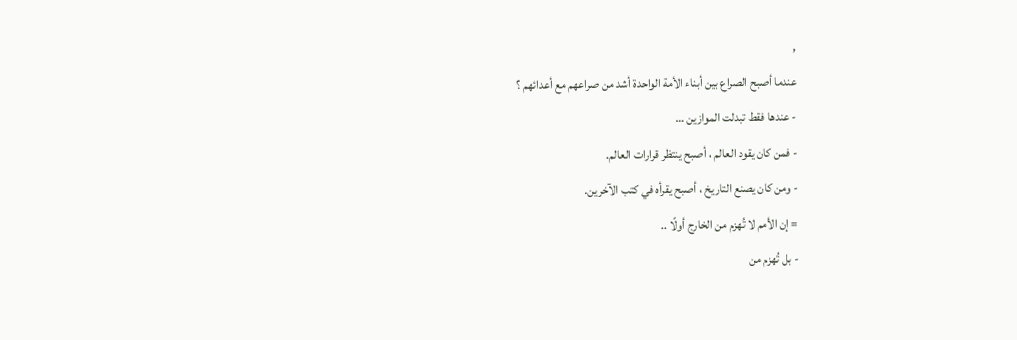,
عندما أصبح الصراع بين أبناء الأمة الواحدة أشد من صراعهم مع أعدائهم ؟
- عندها فقط تبدلت الموازين …
- فمن كان يقود العالم ، أصبح ينتظر قرارات العالم.
- ومن كان يصنع التاريخ ، أصبح يقرأه في كتب الآخرين.
= إن الأمم لا تُهزم من الخارج أولًا ..
- بل تُهزم من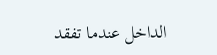الداخل عندما تفقد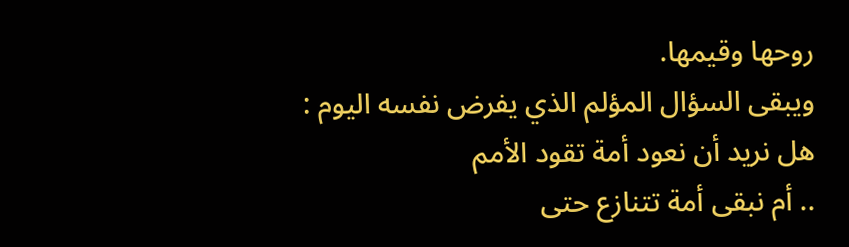روحها وقيمها.
ويبقى السؤال المؤلم الذي يفرض نفسه اليوم :
هل نريد أن نعود أمة تقود الأمم
.. أم نبقى أمة تتنازع حتى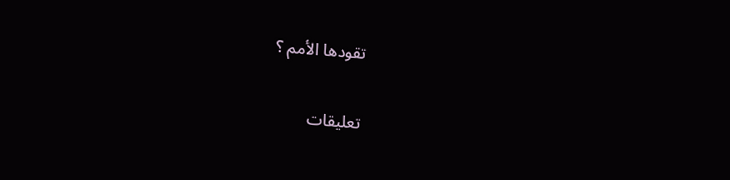تقودها الأمم ؟

تعليقات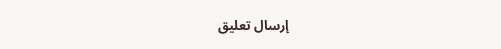إرسال تعليق